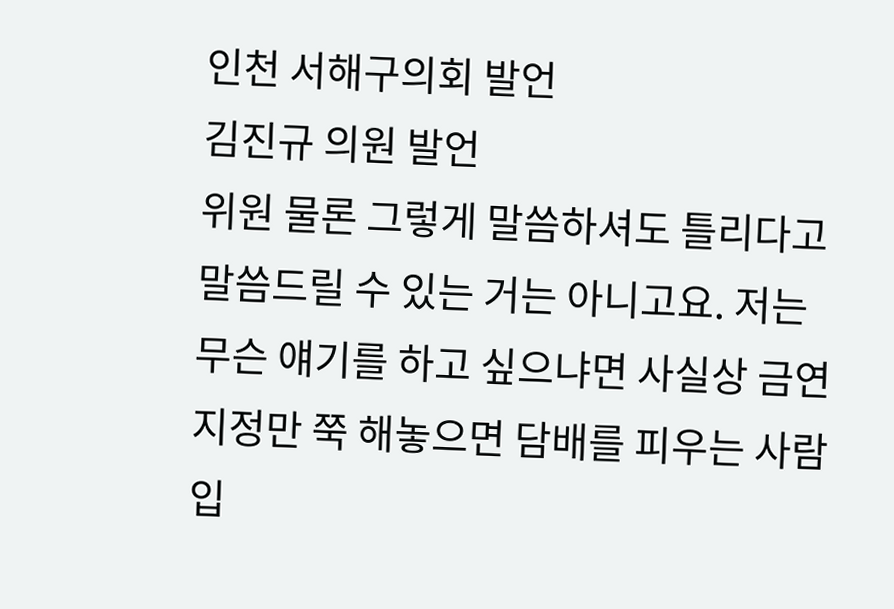인천 서해구의회 발언
김진규 의원 발언
위원 물론 그렇게 말씀하셔도 틀리다고 말씀드릴 수 있는 거는 아니고요. 저는 무슨 얘기를 하고 싶으냐면 사실상 금연 지정만 쭉 해놓으면 담배를 피우는 사람 입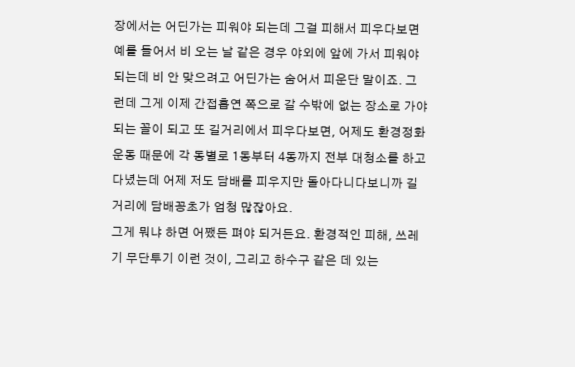장에서는 어딘가는 피워야 되는데 그걸 피해서 피우다보면 예를 들어서 비 오는 날 같은 경우 야외에 앞에 가서 피워야 되는데 비 안 맞으려고 어딘가는 숨어서 피운단 말이죠. 그런데 그게 이제 간접흡연 쪽으로 갈 수밖에 없는 장소로 가야 되는 꼴이 되고 또 길거리에서 피우다보면, 어제도 환경정화운동 때문에 각 동별로 1동부터 4동까지 전부 대청소를 하고 다녔는데 어제 저도 담배를 피우지만 돌아다니다보니까 길거리에 담배꽁초가 엄청 많잖아요.
그게 뭐냐 하면 어쨌든 펴야 되거든요. 환경적인 피해, 쓰레기 무단투기 이런 것이, 그리고 하수구 같은 데 있는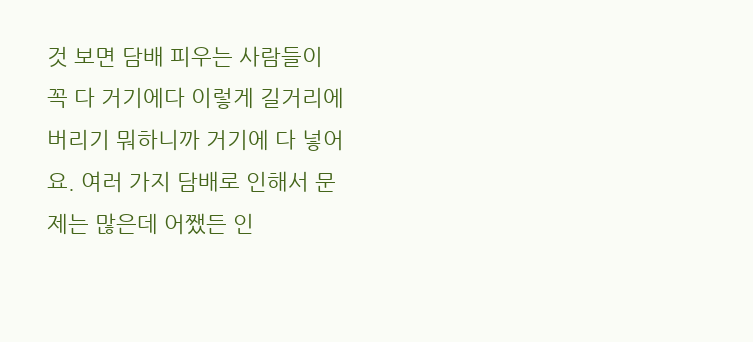것 보면 담배 피우는 사람들이 꼭 다 거기에다 이렇게 길거리에 버리기 뭐하니까 거기에 다 넣어요. 여러 가지 담배로 인해서 문제는 많은데 어쨌든 인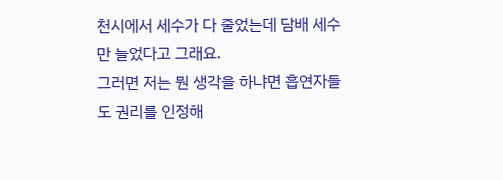천시에서 세수가 다 줄었는데 담배 세수만 늘었다고 그래요.
그러면 저는 뭔 생각을 하냐면 흡연자들도 권리를 인정해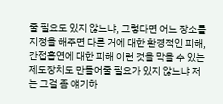줄 필요도 있지 않느냐, 그렇다면 어느 장소를 지정을 해주면 다른 거에 대한 환경적인 피해, 간접흡연에 대한 피해 이런 것을 막을 수 있는 제도장치도 만들어줄 필요가 있지 않느냐 저는 그걸 좀 얘기하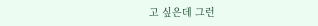고 싶은데 그런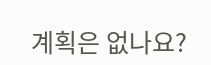계획은 없나요?